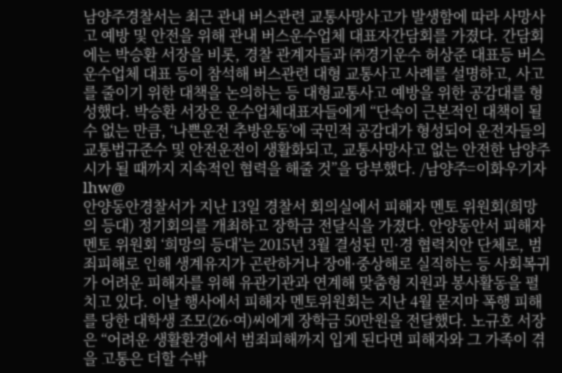남양주경찰서는 최근 관내 버스관련 교통사망사고가 발생함에 따라 사망사고 예방 및 안전을 위해 관내 버스운수업체 대표자간담회를 가졌다. 간담회에는 박승환 서장을 비롯, 경찰 관계자들과 ㈜경기운수 허상준 대표등 버스운수업체 대표 등이 참석해 버스관련 대형 교통사고 사례를 설명하고, 사고를 줄이기 위한 대책을 논의하는 등 대형교통사고 예방을 위한 공감대를 형성했다. 박승환 서장은 운수업체대표자들에게 “단속이 근본적인 대책이 될 수 없는 만큼, ‘나쁜운전 추방운동’에 국민적 공감대가 형성되어 운전자들의 교통법규준수 및 안전운전이 생활화되고, 교통사망사고 없는 안전한 남양주시가 될 때까지 지속적인 협력을 해줄 것”을 당부했다. /남양주=이화우기자 lhw@
안양동안경찰서가 지난 13일 경찰서 회의실에서 피해자 멘토 위원회(희망의 등대) 정기회의를 개최하고 장학금 전달식을 가졌다. 안양동안서 피해자 멘토 위원회 ‘희망의 등대’는 2015년 3월 결성된 민·경 협력치안 단체로, 범죄피해로 인해 생계유지가 곤란하거나 장애·중상해로 실직하는 등 사회복귀가 어려운 피해자를 위해 유관기관과 연계해 맞춤형 지원과 봉사활동을 펼치고 있다. 이날 행사에서 피해자 멘토위원회는 지난 4월 묻지마 폭행 피해를 당한 대학생 조모(26·여)씨에게 장학금 50만원을 전달했다. 노규호 서장은 “어려운 생활환경에서 범죄피해까지 입게 된다면 피해자와 그 가족이 겪을 고통은 더할 수밖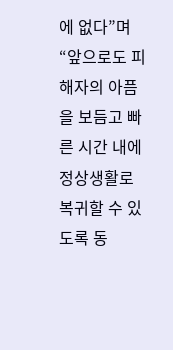에 없다”며 “앞으로도 피해자의 아픔을 보듬고 빠른 시간 내에 정상생활로 복귀할 수 있도록 동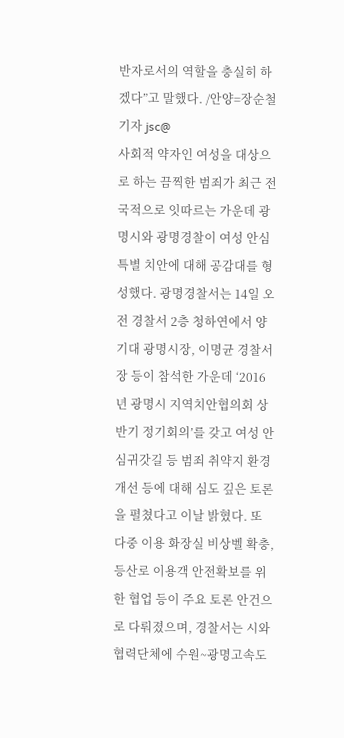반자로서의 역할을 충실히 하겠다”고 말했다. /안양=장순철기자 jsc@
사회적 약자인 여성을 대상으로 하는 끔찍한 범죄가 최근 전국적으로 잇따르는 가운데 광명시와 광명경찰이 여성 안심 특별 치안에 대해 공감대를 형성했다. 광명경찰서는 14일 오전 경찰서 2층 청하연에서 양기대 광명시장, 이명균 경찰서장 등이 참석한 가운데 ‘2016년 광명시 지역치안협의회 상반기 정기회의’를 갖고 여성 안심귀갓길 등 범죄 취약지 환경개선 등에 대해 심도 깊은 토론을 펼쳤다고 이날 밝혔다. 또 다중 이용 화장실 비상벨 확충, 등산로 이용객 안전확보를 위한 협업 등이 주요 토론 안건으로 다뤄졌으며, 경찰서는 시와 협력단체에 수원~광명고속도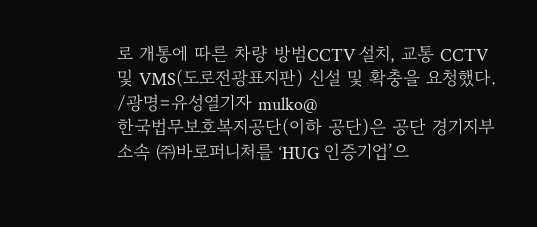로 개통에 따른 차량 방범CCTV 설치, 교통 CCTV 및 VMS(도로전광표지판) 신설 및 확충을 요청했다. /광명=유성열기자 mulko@
한국법무보호복지공단(이하 공단)은 공단 경기지부 소속 ㈜바로퍼니처를 ‘HUG 인증기업’으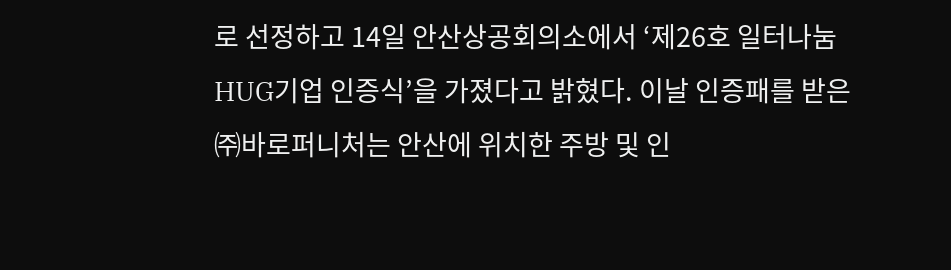로 선정하고 14일 안산상공회의소에서 ‘제26호 일터나눔 HUG기업 인증식’을 가졌다고 밝혔다. 이날 인증패를 받은 ㈜바로퍼니처는 안산에 위치한 주방 및 인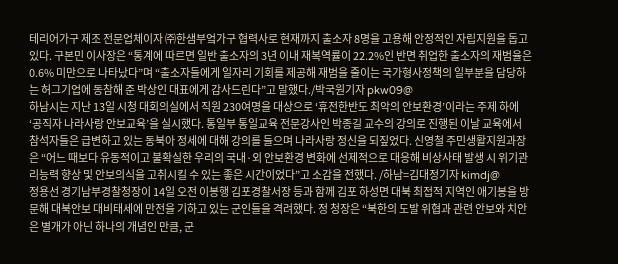테리어가구 제조 전문업체이자 ㈜한샘부엌가구 협력사로 현재까지 출소자 8명을 고용해 안정적인 자립지원을 돕고 있다. 구본민 이사장은 “통계에 따르면 일반 출소자의 3년 이내 재복역률이 22.2%인 반면 취업한 출소자의 재범율은 0.6% 미만으로 나타났다”며 “출소자들에게 일자리 기회를 제공해 재범을 줄이는 국가형사정책의 일부분을 담당하는 허그기업에 동참해 준 박상인 대표에게 감사드린다”고 말했다./박국원기자 pkw09@
하남시는 지난 13일 시청 대회의실에서 직원 230여명을 대상으로 ‘휴전한반도 최악의 안보환경’이라는 주제 하에 ‘공직자 나라사랑 안보교육’을 실시했다. 통일부 통일교육 전문강사인 박종길 교수의 강의로 진행된 이날 교육에서 참석자들은 급변하고 있는 동북아 정세에 대해 강의를 들으며 나라사랑 정신을 되짚었다. 신영철 주민생활지원과장은 “어느 때보다 유동적이고 불확실한 우리의 국내·외 안보환경 변화에 선제적으로 대응해 비상사태 발생 시 위기관리능력 향상 및 안보의식을 고취시킬 수 있는 좋은 시간이었다”고 소감을 전했다. /하남=김대정기자 kimdj@
정용선 경기남부경찰청장이 14일 오전 이봉행 김포경찰서장 등과 함께 김포 하성면 대북 최접적 지역인 애기봉을 방문해 대북안보 대비태세에 만전을 기하고 있는 군인들을 격려했다. 정 청장은 “북한의 도발 위협과 관련 안보와 치안은 별개가 아닌 하나의 개념인 만큼, 군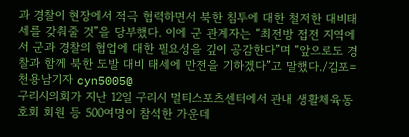과 경찰이 현장에서 적극 협력하면서 북한 침투에 대한 철저한 대비태세를 갖춰줄 것”을 당부했다. 이에 군 관계자는 “최전방 접전 지역에서 군과 경찰의 협업에 대한 필요성을 깊이 공감한다”며 “앞으로도 경찰과 함께 북한 도발 대비 태세에 만전을 기하겠다”고 말했다./김포=천용남기자 cyn5005@
구리시의회가 지난 12일 구리시 멀티스포츠센터에서 관내 생활체육동호회 회원 등 500여명이 참석한 가운데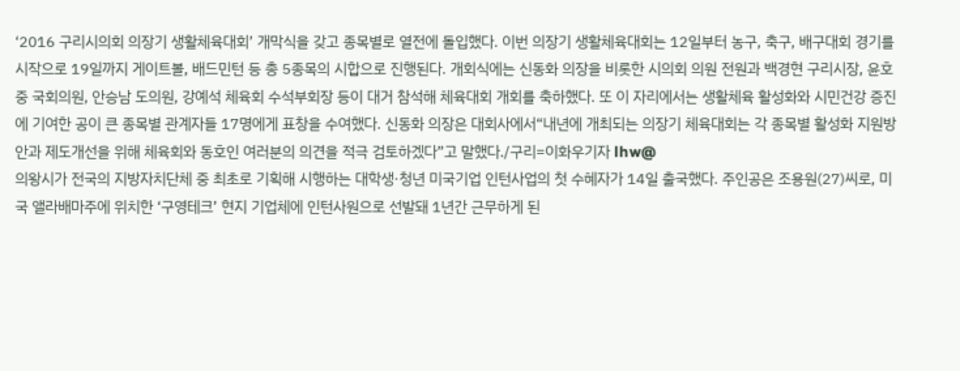‘2016 구리시의회 의장기 생활체육대회’ 개막식을 갖고 종목별로 열전에 돌입했다. 이번 의장기 생활체육대회는 12일부터 농구, 축구, 배구대회 경기를 시작으로 19일까지 게이트볼, 배드민턴 등 총 5종목의 시합으로 진행된다. 개회식에는 신동화 의장을 비롯한 시의회 의원 전원과 백경현 구리시장, 윤호중 국회의원, 안승남 도의원, 강예석 체육회 수석부회장 등이 대거 참석해 체육대회 개회를 축하했다. 또 이 자리에서는 생활체육 활성화와 시민건강 증진에 기여한 공이 큰 종목별 관계자들 17명에게 표창을 수여했다. 신동화 의장은 대회사에서“내년에 개최되는 의장기 체육대회는 각 종목별 활성화 지원방안과 제도개선을 위해 체육회와 동호인 여러분의 의견을 적극 검토하겠다”고 말했다./구리=이화우기자 lhw@
의왕시가 전국의 지방자치단체 중 최초로 기획해 시행하는 대학생·청년 미국기업 인턴사업의 첫 수혜자가 14일 출국했다. 주인공은 조용원(27)씨로, 미국 앨라배마주에 위치한 ‘구영테크’ 현지 기업체에 인턴사원으로 선발돼 1년간 근무하게 된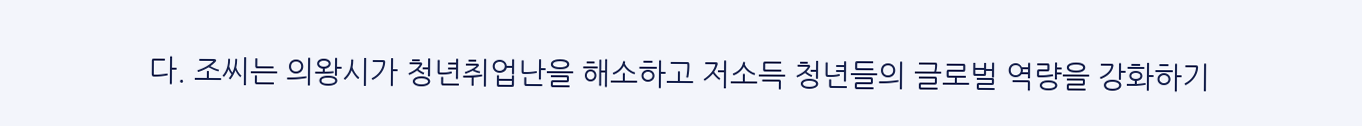다. 조씨는 의왕시가 청년취업난을 해소하고 저소득 청년들의 글로벌 역량을 강화하기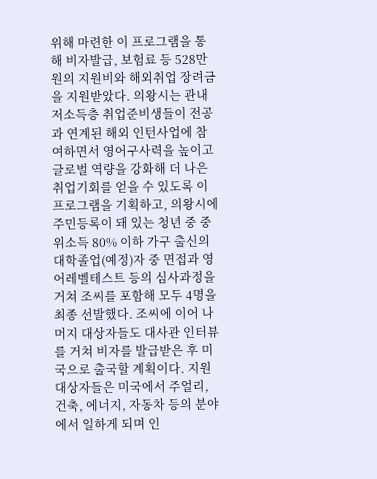위해 마련한 이 프로그램을 통해 비자발급, 보험료 등 528만원의 지원비와 해외취업 장려금을 지원받았다. 의왕시는 관내 저소득층 취업준비생들이 전공과 연계된 해외 인턴사업에 참여하면서 영어구사력을 높이고 글로벌 역량을 강화해 더 나은 취업기회를 얻을 수 있도록 이 프로그램을 기획하고, 의왕시에 주민등록이 돼 있는 청년 중 중위소득 80% 이하 가구 출신의 대학졸업(예정)자 중 면접과 영어레벨테스트 등의 심사과정을 거쳐 조씨를 포함해 모두 4명을 최종 선발했다. 조씨에 이어 나머지 대상자들도 대사관 인터뷰를 거쳐 비자를 발급받은 후 미국으로 출국할 계획이다. 지원대상자들은 미국에서 주얼리, 건축, 에너지, 자동차 등의 분야에서 일하게 되며 인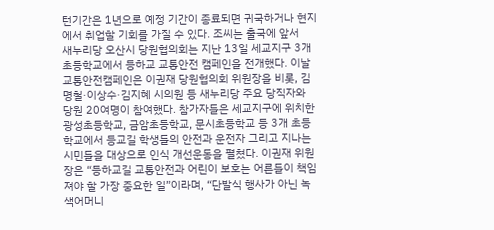턴기간은 1년으로 예정 기간이 종료되면 귀국하거나 현지에서 취업할 기회를 가질 수 있다. 조씨는 출국에 앞서
새누리당 오산시 당원협의회는 지난 13일 세교지구 3개 초등학교에서 등하교 교통안전 캠페인을 전개했다. 이날 교통안전캠페인은 이권재 당원협의회 위원장을 비롯, 김명철·이상수·김지혜 시의원 등 새누리당 주요 당직자와 당원 20여명이 참여했다. 참가자들은 세교지구에 위치한 광성초등학교, 금암초등학교, 문시초등학교 등 3개 초등학교에서 등교길 학생들의 안전과 운전자 그리고 지나는 시민들을 대상으로 인식 개선운동을 펼쳤다. 이권재 위원장은 “등하교길 교통안전과 어린이 보호는 어른들이 책임져야 할 가장 중요한 일”이라며, “단발식 행사가 아닌 녹색어머니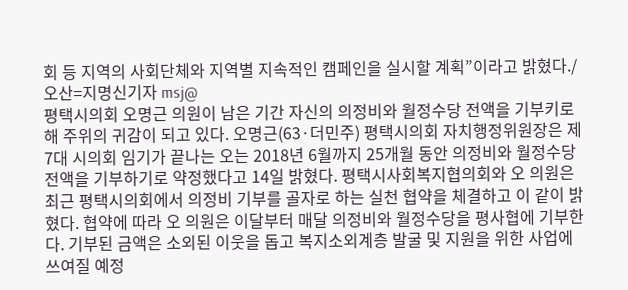회 등 지역의 사회단체와 지역별 지속적인 캠페인을 실시할 계획”이라고 밝혔다./오산=지명신기자 msj@
평택시의회 오명근 의원이 남은 기간 자신의 의정비와 월정수당 전액을 기부키로 해 주위의 귀감이 되고 있다. 오명근(63·더민주) 평택시의회 자치행정위원장은 제7대 시의회 임기가 끝나는 오는 2018년 6월까지 25개월 동안 의정비와 월정수당 전액을 기부하기로 약정했다고 14일 밝혔다. 평택시사회복지협의회와 오 의원은 최근 평택시의회에서 의정비 기부를 골자로 하는 실천 협약을 체결하고 이 같이 밝혔다. 협약에 따라 오 의원은 이달부터 매달 의정비와 월정수당을 평사협에 기부한다. 기부된 금액은 소외된 이웃을 돕고 복지소외계층 발굴 및 지원을 위한 사업에 쓰여질 예정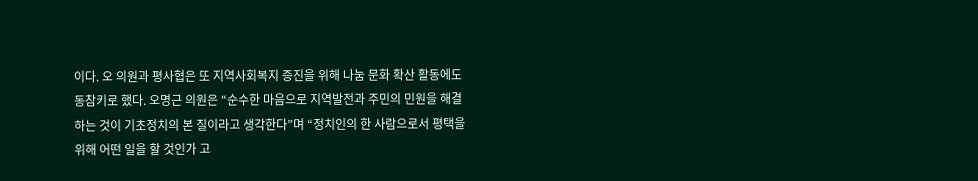이다. 오 의원과 평사협은 또 지역사회복지 증진을 위해 나눔 문화 확산 활동에도 동참키로 했다. 오명근 의원은 “순수한 마음으로 지역발전과 주민의 민원을 해결하는 것이 기초정치의 본 질이라고 생각한다”며 “정치인의 한 사람으로서 평택을 위해 어떤 일을 할 것인가 고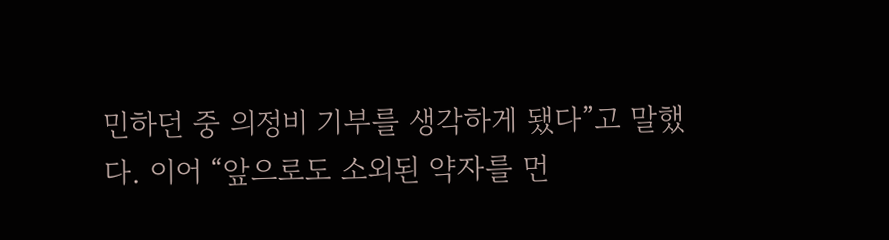민하던 중 의정비 기부를 생각하게 됐다”고 말했다. 이어 “앞으로도 소외된 약자를 먼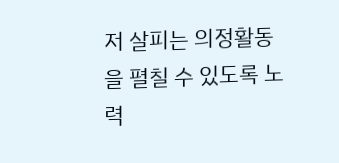저 살피는 의정활동을 펼칠 수 있도록 노력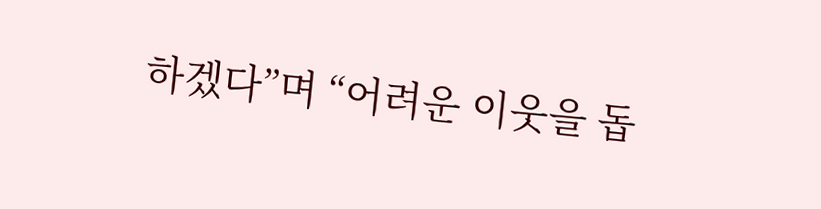하겠다”며 “어려운 이웃을 돕